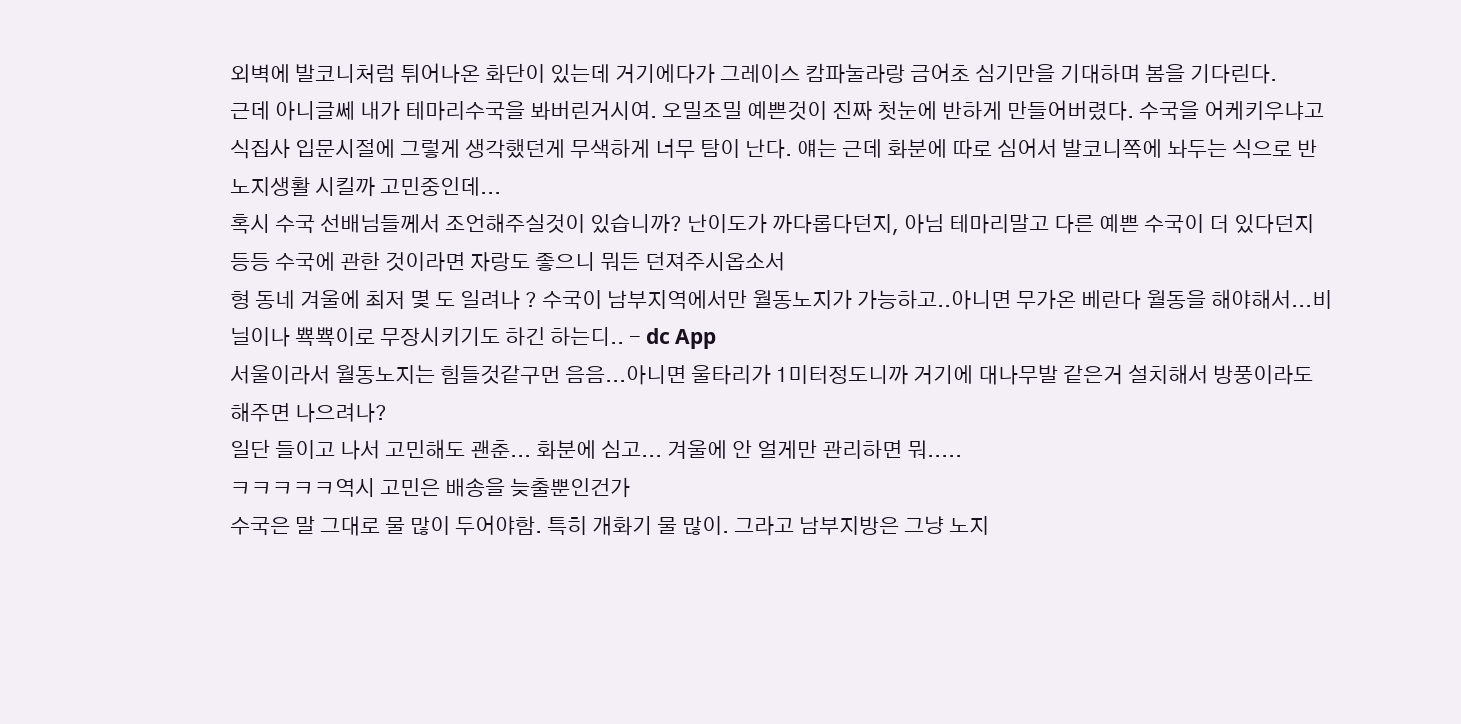외벽에 발코니처럼 튀어나온 화단이 있는데 거기에다가 그레이스 캄파눌라랑 금어초 심기만을 기대하며 봄을 기다린다.
근데 아니글쎄 내가 테마리수국을 봐버린거시여. 오밀조밀 예쁜것이 진짜 첫눈에 반하게 만들어버렸다. 수국을 어케키우냐고 식집사 입문시절에 그렇게 생각했던게 무색하게 너무 탐이 난다. 얘는 근데 화분에 따로 심어서 발코니쪽에 놔두는 식으로 반 노지생활 시킬까 고민중인데...
혹시 수국 선배님들께서 조언해주실것이 있습니까? 난이도가 까다롭다던지, 아님 테마리말고 다른 예쁜 수국이 더 있다던지 등등 수국에 관한 것이라면 자랑도 좋으니 뭐든 던져주시옵소서
형 동네 겨울에 최저 몇 도 일려나 ? 수국이 남부지역에서만 월동노지가 가능하고..아니면 무가온 베란다 월동을 해야해서...비닐이나 뾱뾱이로 무장시키기도 하긴 하는디.. - dc App
서울이라서 월동노지는 힘들것같구먼 음음...아니면 울타리가 1미터정도니까 거기에 대나무발 같은거 설치해서 방풍이라도 해주면 나으려나?
일단 들이고 나서 고민해도 괜춘... 화분에 심고... 겨울에 안 얼게만 관리하면 뭐.....
ㅋㅋㅋㅋㅋ역시 고민은 배송을 늦출뿐인건가
수국은 말 그대로 물 많이 두어야함. 특히 개화기 물 많이. 그라고 남부지방은 그냥 노지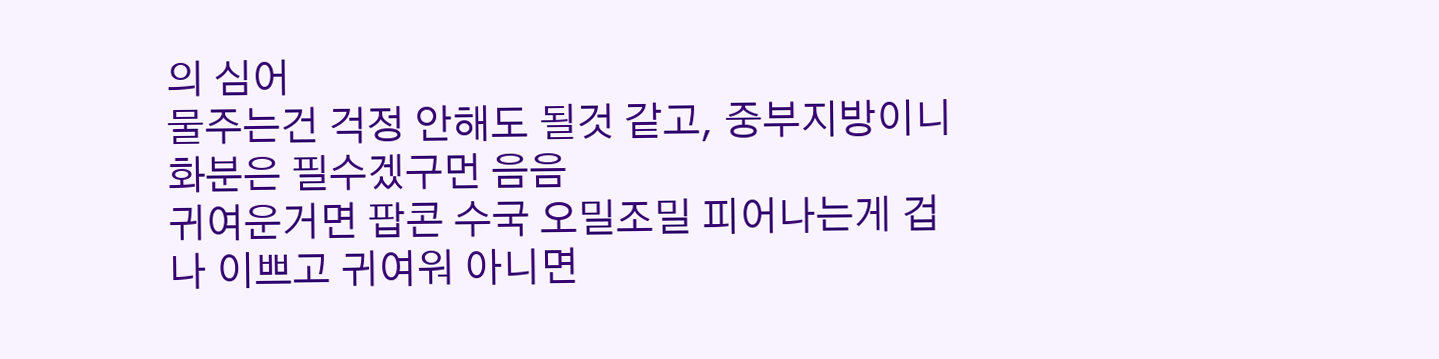의 심어
물주는건 걱정 안해도 될것 같고, 중부지방이니 화분은 필수겠구먼 음음
귀여운거면 팝콘 수국 오밀조밀 피어나는게 겁나 이쁘고 귀여워 아니면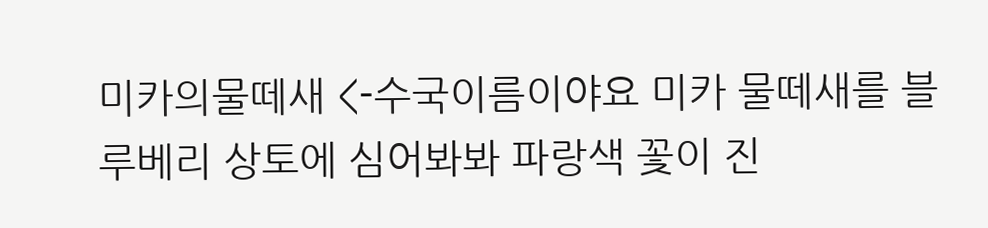미카의물떼새 <-수국이름이야요 미카 물떼새를 블루베리 상토에 심어봐봐 파랑색 꽃이 진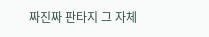짜진짜 판타지 그 자체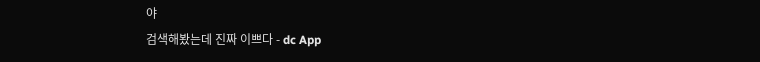야
검색해봤는데 진짜 이쁘다 - dc App